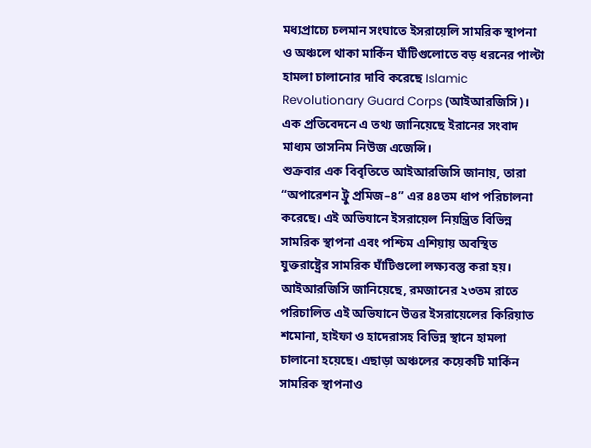মধ্যপ্রাচ্যে চলমান সংঘাতে ইসরায়েলি সামরিক স্থাপনা ও অঞ্চলে থাকা মার্কিন ঘাঁটিগুলোতে বড় ধরনের পাল্টা হামলা চালানোর দাবি করেছে Islamic Revolutionary Guard Corps (আইআরজিসি)। এক প্রতিবেদনে এ তথ্য জানিয়েছে ইরানের সংবাদ মাধ্যম তাসনিম নিউজ এজেন্সি।
শুক্রবার এক বিবৃতিতে আইআরজিসি জানায়, তারা “অপারেশন ট্রু প্রমিজ–৪” এর ৪৪তম ধাপ পরিচালনা করেছে। এই অভিযানে ইসরায়েল নিয়ন্ত্রিত বিভিন্ন সামরিক স্থাপনা এবং পশ্চিম এশিয়ায় অবস্থিত যুক্তরাষ্ট্রের সামরিক ঘাঁটিগুলো লক্ষ্যবস্তু করা হয়।
আইআরজিসি জানিয়েছে, রমজানের ২৩তম রাতে পরিচালিত এই অভিযানে উত্তর ইসরায়েলের কিরিয়াত শমোনা, হাইফা ও হাদেরাসহ বিভিন্ন স্থানে হামলা চালানো হয়েছে। এছাড়া অঞ্চলের কয়েকটি মার্কিন সামরিক স্থাপনাও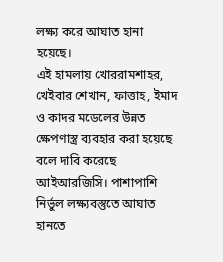লক্ষ্য করে আঘাত হানা হয়েছে।
এই হামলায় খোররামশাহর, খেইবার শেখান, ফাত্তাহ, ইমাদ ও কাদর মডেলের উন্নত ক্ষেপণাস্ত্র ব্যবহার করা হয়েছে বলে দাবি করেছে আইআরজিসি। পাশাপাশি নির্ভুল লক্ষ্যবস্তুতে আঘাত হানতে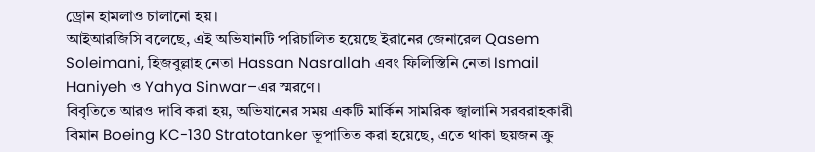ড্রোন হামলাও চালানো হয়।
আইআরজিসি বলেছে, এই অভিযানটি পরিচালিত হয়েছে ইরানের জেনারেল Qasem Soleimani, হিজবুল্লাহ নেতা Hassan Nasrallah এবং ফিলিস্তিনি নেতা Ismail Haniyeh ও Yahya Sinwar–এর স্মরণে।
বিবৃতিতে আরও দাবি করা হয়, অভিযানের সময় একটি মার্কিন সামরিক জ্বালানি সরবরাহকারী বিমান Boeing KC-130 Stratotanker ভূপাতিত করা হয়েছে, এতে থাকা ছয়জন ক্রু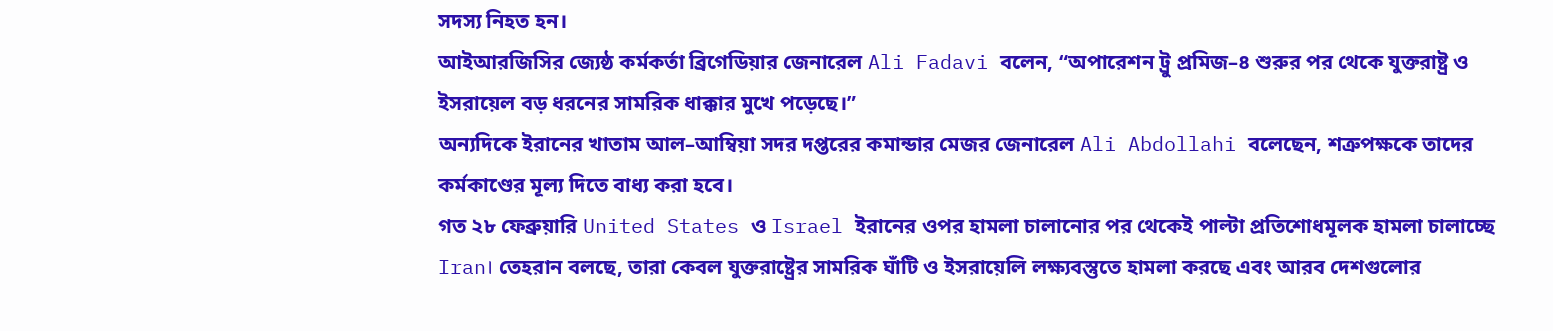সদস্য নিহত হন।
আইআরজিসির জ্যেষ্ঠ কর্মকর্তা ব্রিগেডিয়ার জেনারেল Ali Fadavi বলেন, “অপারেশন ট্রু প্রমিজ–৪ শুরুর পর থেকে যুক্তরাষ্ট্র ও ইসরায়েল বড় ধরনের সামরিক ধাক্কার মুখে পড়েছে।”
অন্যদিকে ইরানের খাতাম আল–আম্বিয়া সদর দপ্তরের কমান্ডার মেজর জেনারেল Ali Abdollahi বলেছেন, শত্রুপক্ষকে তাদের কর্মকাণ্ডের মূল্য দিতে বাধ্য করা হবে।
গত ২৮ ফেব্রুয়ারি United States ও Israel ইরানের ওপর হামলা চালানোর পর থেকেই পাল্টা প্রতিশোধমূলক হামলা চালাচ্ছে Iran। তেহরান বলছে, তারা কেবল যুক্তরাষ্ট্রের সামরিক ঘাঁটি ও ইসরায়েলি লক্ষ্যবস্তুতে হামলা করছে এবং আরব দেশগুলোর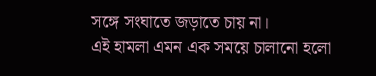সঙ্গে সংঘাতে জড়াতে চায় না।
এই হামলা এমন এক সময়ে চালানো হলো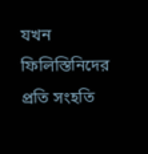যখন ফিলিস্তিনিদের প্রতি সংহতি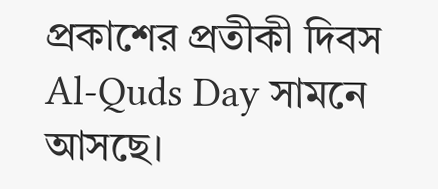প্রকাশের প্রতীকী দিবস Al-Quds Day সামনে আসছে।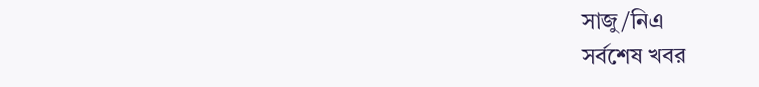সাজু/নিএ
সর্বশেষ খবর